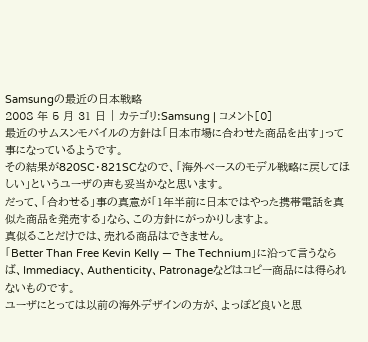Samsungの最近の日本戦略
2008 年 5 月 31 日 | カテゴリ:Samsung | コメント[0]
最近のサムスンモバイルの方針は「日本市場に合わせた商品を出す」って事になっているようです。
その結果が820SC・821SCなので、「海外ベースのモデル戦略に戻してほしい」というユーザの声も妥当かなと思います。
だって、「合わせる」事の真意が「1年半前に日本ではやった携帯電話を真似た商品を発売する」なら、この方針にがっかりしますよ。
真似ることだけでは、売れる商品はできません。
「Better Than Free Kevin Kelly — The Technium」に沿って言うならば、Immediacy、Authenticity、Patronageなどはコピー商品には得られないものです。
ユーザにとっては以前の海外デザインの方が、よっぽど良いと思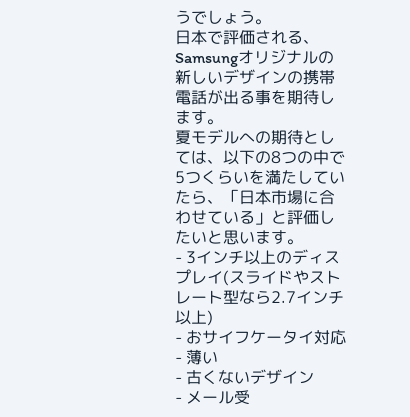うでしょう。
日本で評価される、Samsungオリジナルの新しいデザインの携帯電話が出る事を期待します。
夏モデルへの期待としては、以下の8つの中で5つくらいを満たしていたら、「日本市場に合わせている」と評価したいと思います。
- 3インチ以上のディスプレイ(スライドやストレート型なら2.7インチ以上)
- おサイフケータイ対応
- 薄い
- 古くないデザイン
- メール受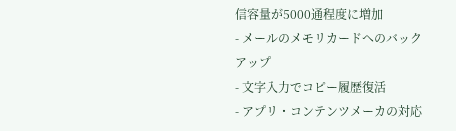信容量が5000通程度に増加
- メールのメモリカードへのバックアップ
- 文字入力でコピー履歴復活
- アプリ・コンテンツメーカの対応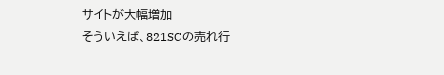サイトが大幅増加
そういえば、821SCの売れ行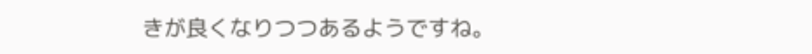きが良くなりつつあるようですね。